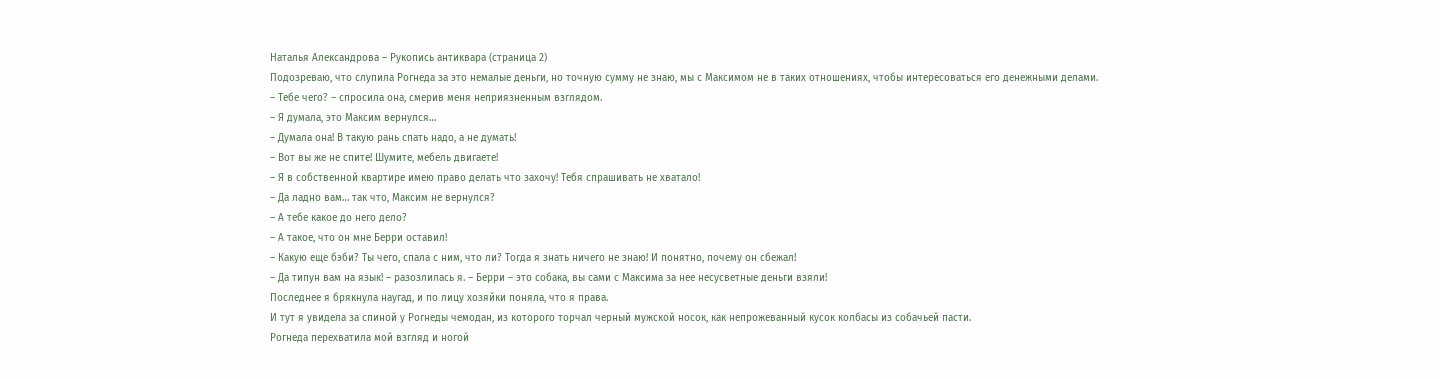Наталья Александрова – Рукопись антиквара (страница 2)
Подозреваю, что слупила Рогнеда за это немалые деньги, но точную сумму не знаю, мы с Максимом не в таких отношениях, чтобы интересоваться его денежными делами.
– Тебе чего? – спросила она, смерив меня неприязненным взглядом.
– Я думала, это Максим вернулся…
– Думала она! В такую рань спать надо, а не думать!
– Вот вы же не спите! Шумите, мебель двигаете!
– Я в собственной квартире имею право делать что захочу! Тебя спрашивать не хватало!
– Да ладно вам… так что, Максим не вернулся?
– А тебе какое до него дело?
– А такое, что он мне Берри оставил!
– Какую еще бэби? Ты чего, спала с ним, что ли? Тогда я знать ничего не знаю! И понятно, почему он сбежал!
– Да типун вам на язык! – разозлилась я. – Берри – это собака, вы сами с Максима за нее несусветные деньги взяли!
Последнее я брякнула наугад, и по лицу хозяйки поняла, что я права.
И тут я увидела за спиной у Рогнеды чемодан, из которого торчал черный мужской носок, как непрожеванный кусок колбасы из собачьей пасти.
Рогнеда перехватила мой взгляд и ногой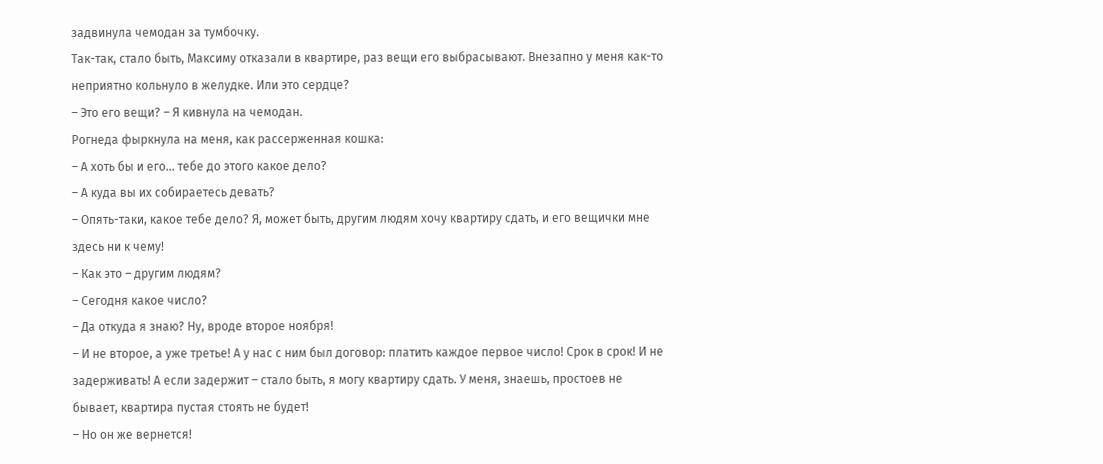задвинула чемодан за тумбочку.
Так-так, стало быть, Максиму отказали в квартире, раз вещи его выбрасывают. Внезапно у меня как-то неприятно кольнуло в желудке. Или это сердце?
– Это его вещи? – Я кивнула на чемодан.
Рогнеда фыркнула на меня, как рассерженная кошка:
– А хоть бы и его… тебе до этого какое дело?
– А куда вы их собираетесь девать?
– Опять-таки, какое тебе дело? Я, может быть, другим людям хочу квартиру сдать, и его вещички мне здесь ни к чему!
– Как это – другим людям?
– Сегодня какое число?
– Да откуда я знаю? Ну, вроде второе ноября!
– И не второе, а уже третье! А у нас с ним был договор: платить каждое первое число! Срок в срок! И не задерживать! А если задержит – стало быть, я могу квартиру сдать. У меня, знаешь, простоев не бывает, квартира пустая стоять не будет!
– Но он же вернется!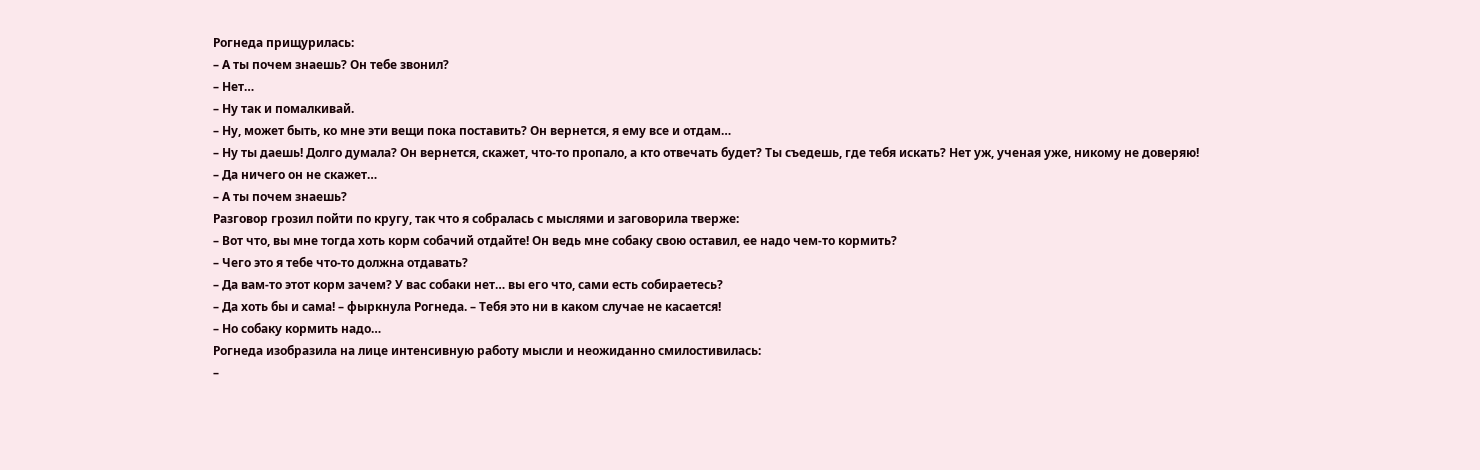Рогнеда прищурилась:
– А ты почем знаешь? Он тебе звонил?
– Нет…
– Ну так и помалкивай.
– Ну, может быть, ко мне эти вещи пока поставить? Он вернется, я ему все и отдам…
– Ну ты даешь! Долго думала? Он вернется, скажет, что-то пропало, а кто отвечать будет? Ты съедешь, где тебя искать? Нет уж, ученая уже, никому не доверяю!
– Да ничего он не скажет…
– А ты почем знаешь?
Разговор грозил пойти по кругу, так что я собралась с мыслями и заговорила тверже:
– Вот что, вы мне тогда хоть корм собачий отдайте! Он ведь мне собаку свою оставил, ее надо чем-то кормить?
– Чего это я тебе что-то должна отдавать?
– Да вам-то этот корм зачем? У вас собаки нет… вы его что, сами есть собираетесь?
– Да хоть бы и сама! – фыркнула Рогнеда. – Тебя это ни в каком случае не касается!
– Но собаку кормить надо…
Рогнеда изобразила на лице интенсивную работу мысли и неожиданно смилостивилась:
–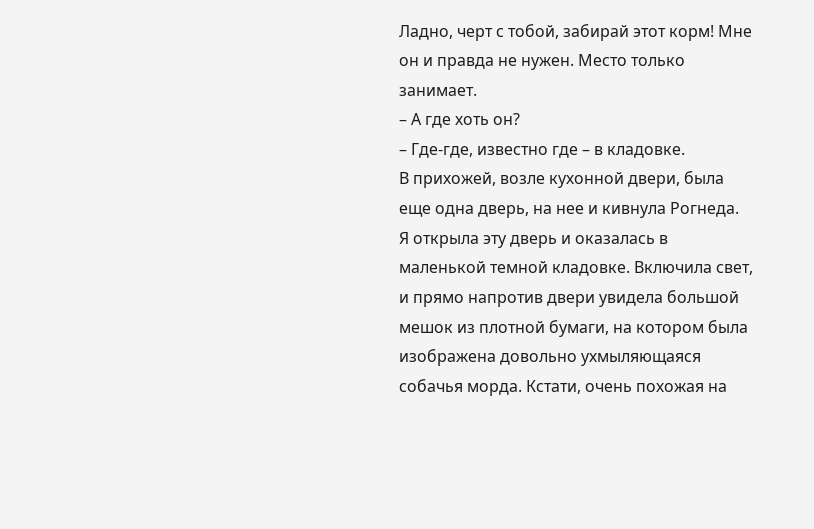Ладно, черт с тобой, забирай этот корм! Мне он и правда не нужен. Место только занимает.
– А где хоть он?
– Где-где, известно где – в кладовке.
В прихожей, возле кухонной двери, была еще одна дверь, на нее и кивнула Рогнеда.
Я открыла эту дверь и оказалась в маленькой темной кладовке. Включила свет, и прямо напротив двери увидела большой мешок из плотной бумаги, на котором была изображена довольно ухмыляющаяся собачья морда. Кстати, очень похожая на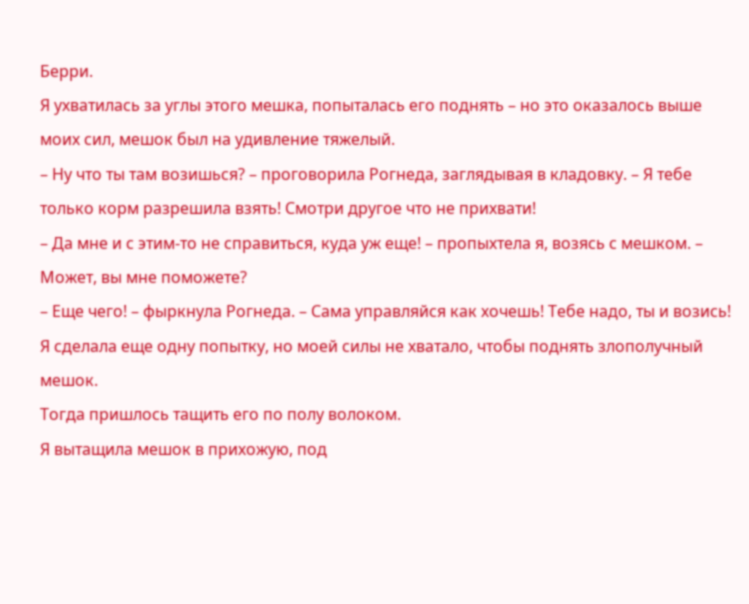Берри.
Я ухватилась за углы этого мешка, попыталась его поднять – но это оказалось выше моих сил, мешок был на удивление тяжелый.
– Ну что ты там возишься? – проговорила Рогнеда, заглядывая в кладовку. – Я тебе только корм разрешила взять! Смотри другое что не прихвати!
– Да мне и с этим-то не справиться, куда уж еще! – пропыхтела я, возясь с мешком. – Может, вы мне поможете?
– Еще чего! – фыркнула Рогнеда. – Сама управляйся как хочешь! Тебе надо, ты и возись!
Я сделала еще одну попытку, но моей силы не хватало, чтобы поднять злополучный мешок.
Тогда пришлось тащить его по полу волоком.
Я вытащила мешок в прихожую, под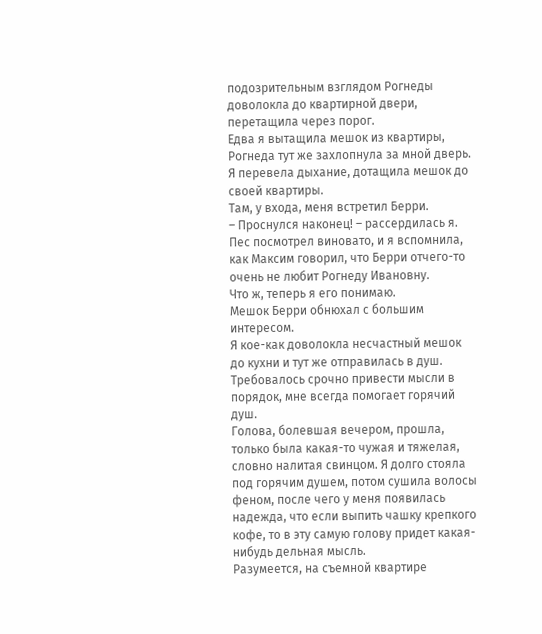подозрительным взглядом Рогнеды доволокла до квартирной двери, перетащила через порог.
Едва я вытащила мешок из квартиры, Рогнеда тут же захлопнула за мной дверь.
Я перевела дыхание, дотащила мешок до своей квартиры.
Там, у входа, меня встретил Берри.
– Проснулся наконец! – рассердилась я.
Пес посмотрел виновато, и я вспомнила, как Максим говорил, что Берри отчего-то очень не любит Рогнеду Ивановну.
Что ж, теперь я его понимаю.
Мешок Берри обнюхал с большим интересом.
Я кое-как доволокла несчастный мешок до кухни и тут же отправилась в душ. Требовалось срочно привести мысли в порядок, мне всегда помогает горячий душ.
Голова, болевшая вечером, прошла, только была какая-то чужая и тяжелая, словно налитая свинцом. Я долго стояла под горячим душем, потом сушила волосы феном, после чего у меня появилась надежда, что если выпить чашку крепкого кофе, то в эту самую голову придет какая-нибудь дельная мысль.
Разумеется, на съемной квартире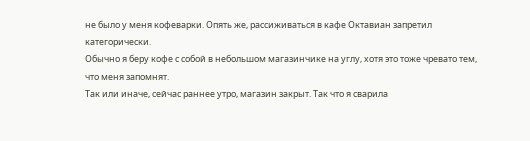не было у меня кофеварки. Опять же, рассиживаться в кафе Октавиан запретил категорически.
Обычно я беру кофе с собой в небольшом магазинчике на углу, хотя это тоже чревато тем, что меня запомнят.
Так или иначе, сейчас раннее утро, магазин закрыт. Так что я сварила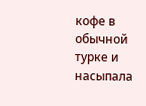кофе в обычной турке и насыпала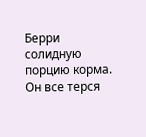Берри солидную порцию корма. Он все терся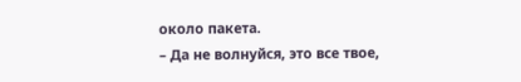около пакета.
– Да не волнуйся, это все твое,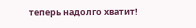теперь надолго хватит!